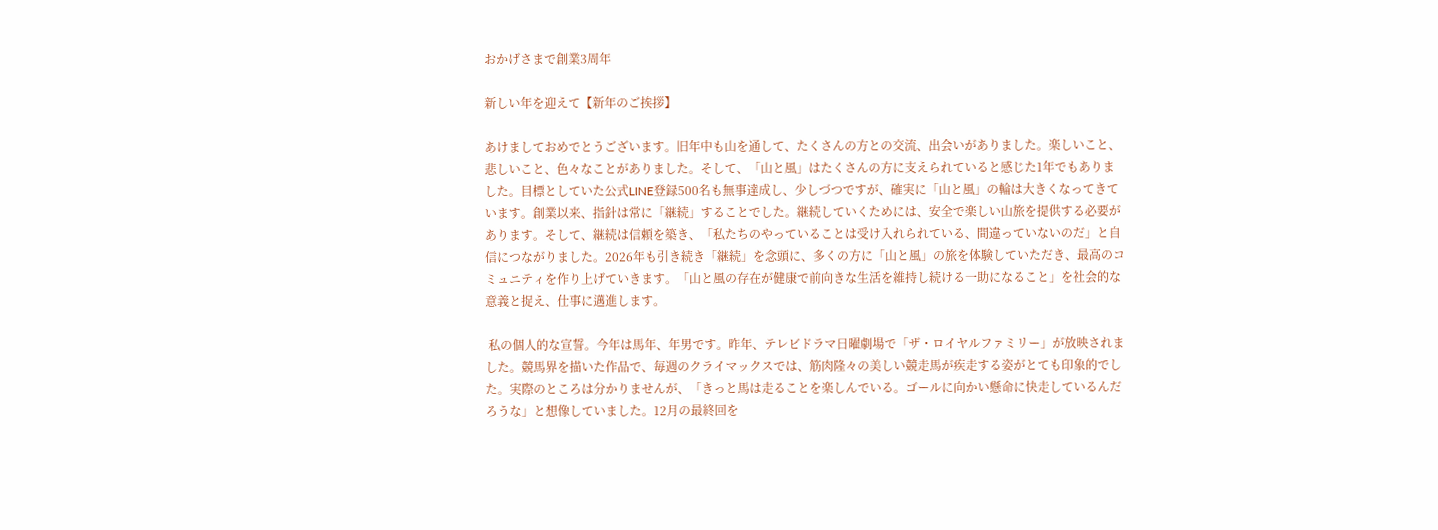おかげさまで創業3周年

新しい年を迎えて【新年のご挨拶】

あけましておめでとうございます。旧年中も山を通して、たくさんの方との交流、出会いがありました。楽しいこと、悲しいこと、色々なことがありました。そして、「山と風」はたくさんの方に支えられていると感じた1年でもありました。目標としていた公式LINE登録500名も無事達成し、少しづつですが、確実に「山と風」の輪は大きくなってきています。創業以来、指針は常に「継続」することでした。継続していくためには、安全で楽しい山旅を提供する必要があります。そして、継続は信頼を築き、「私たちのやっていることは受け入れられている、間違っていないのだ」と自信につながりました。2026年も引き続き「継続」を念頭に、多くの方に「山と風」の旅を体験していただき、最高のコミュニティを作り上げていきます。「山と風の存在が健康で前向きな生活を維持し続ける一助になること」を社会的な意義と捉え、仕事に邁進します。

 私の個人的な宣誓。今年は馬年、年男です。昨年、テレビドラマ日曜劇場で「ザ・ロイヤルファミリー」が放映されました。競馬界を描いた作品で、毎週のクライマックスでは、筋肉隆々の美しい競走馬が疾走する姿がとても印象的でした。実際のところは分かりませんが、「きっと馬は走ることを楽しんでいる。ゴールに向かい懸命に快走しているんだろうな」と想像していました。12月の最終回を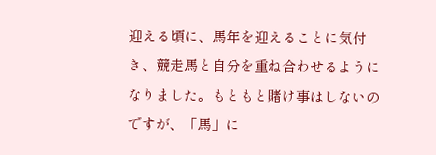迎える頃に、馬年を迎えることに気付き、競走馬と自分を重ね合わせるようになりました。もともと賭け事はしないのですが、「馬」に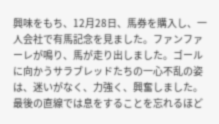興味をもち、12月28日、馬券を購入し、一人会社で有馬記念を見ました。ファンファーレが鳴り、馬が走り出しました。ゴールに向かうサラブレッドたちの一心不乱の姿は、迷いがなく、力強く、興奮しました。最後の直線では息をすることを忘れるほど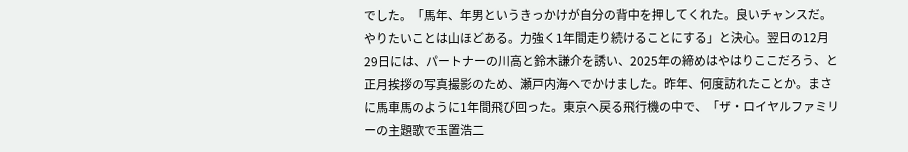でした。「馬年、年男というきっかけが自分の背中を押してくれた。良いチャンスだ。やりたいことは山ほどある。力強く1年間走り続けることにする」と決心。翌日の12月29日には、パートナーの川高と鈴木謙介を誘い、2025年の締めはやはりここだろう、と正月挨拶の写真撮影のため、瀬戸内海へでかけました。昨年、何度訪れたことか。まさに馬車馬のように1年間飛び回った。東京へ戻る飛行機の中で、「ザ・ロイヤルファミリーの主題歌で玉置浩二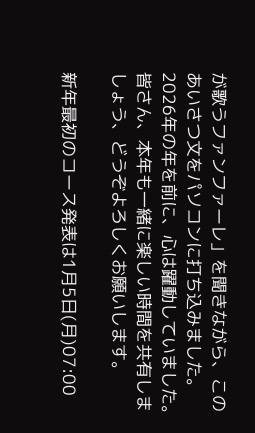が歌うファンファーレ」を聞きながら、このあいさつ文をパソコンに打ち込みました。2026年の年を前に、心は躍動していました。皆さん、本年も一緒に楽しい時間を共有しましょう、どうぞよろしくお願いします。

新年最初のコース発表は1月5日(月)07:00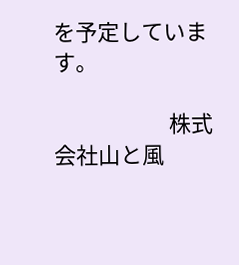を予定しています。

                       株式会社山と風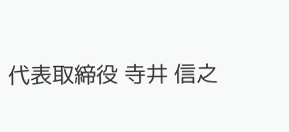代表取締役 寺井 信之